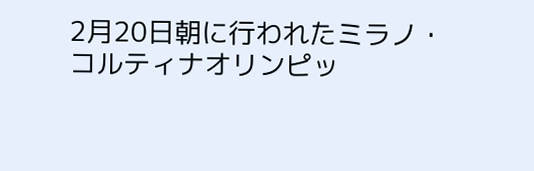2月20日朝に行われたミラノ・コルティナオリンピッ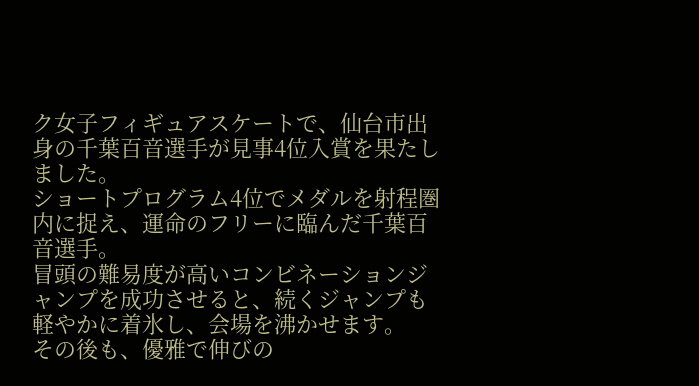ク女子フィギュアスケートで、仙台市出身の千葉百音選手が見事4位入賞を果たしました。
ショートプログラム4位でメダルを射程圏内に捉え、運命のフリーに臨んだ千葉百音選手。
冒頭の難易度が高いコンビネーションジャンプを成功させると、続くジャンプも軽やかに着氷し、会場を沸かせます。
その後も、優雅で伸びの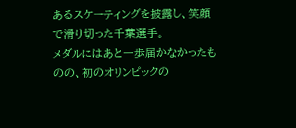あるスケーティングを披露し、笑顔で滑り切った千葉選手。
メダルにはあと一歩届かなかったものの、初のオリンピックの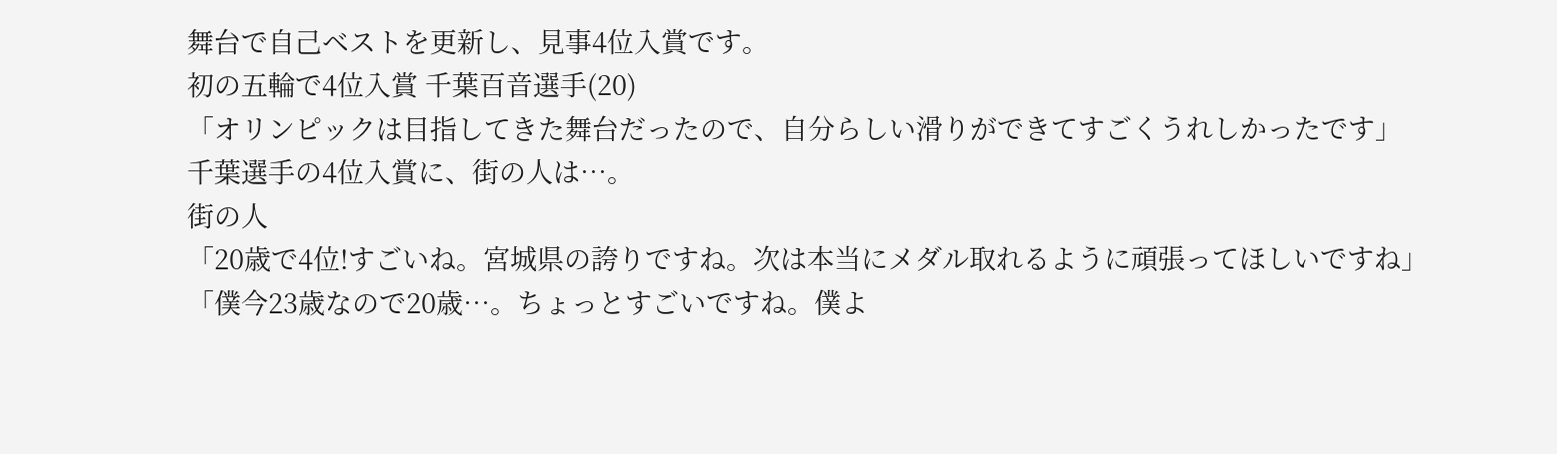舞台で自己ベストを更新し、見事4位入賞です。
初の五輪で4位入賞 千葉百音選手(20)
「オリンピックは目指してきた舞台だったので、自分らしい滑りができてすごくうれしかったです」
千葉選手の4位入賞に、街の人は…。
街の人
「20歳で4位!すごいね。宮城県の誇りですね。次は本当にメダル取れるように頑張ってほしいですね」
「僕今23歳なので20歳…。ちょっとすごいですね。僕よ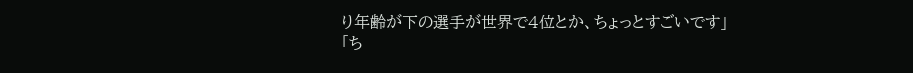り年齢が下の選手が世界で4位とか、ちょっとすごいです」
「ち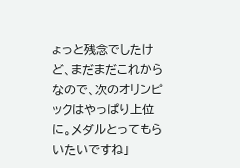ょっと残念でしたけど、まだまだこれからなので、次のオリンピックはやっぱり上位に。メダルとってもらいたいですね」